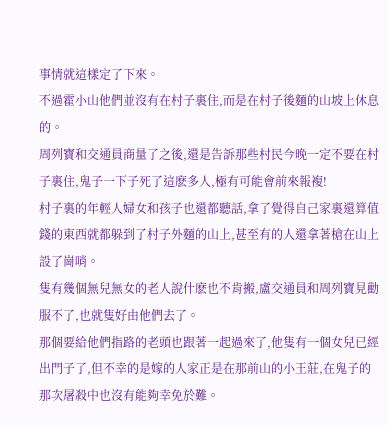事情就這樣定了下來。
不過霍小山他們並沒有在村子裏住,而是在村子後麵的山坡上休息的。
周列寶和交通員商量了之後,還是告訴那些村民今晚一定不要在村子裏住,鬼子一下子死了這麽多人,極有可能會前來報複!
村子裏的年輕人婦女和孩子也還都聽話,拿了覺得自己家裏還算值錢的東西就都躲到了村子外麵的山上,甚至有的人還拿著槍在山上設了崗哨。
隻有幾個無兒無女的老人說什麽也不肯搬,盧交通員和周列寶見勸服不了,也就隻好由他們去了。
那個要給他們指路的老頭也跟著一起過來了,他隻有一個女兒已經出門子了,但不幸的是嫁的人家正是在那前山的小王莊,在鬼子的那次屠殺中也沒有能夠幸免於難。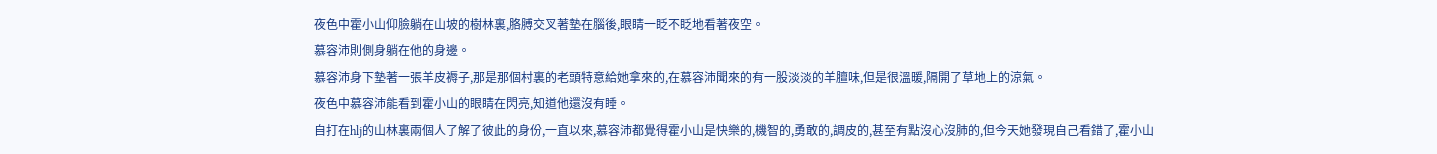夜色中霍小山仰臉躺在山坡的樹林裏,胳膊交叉著墊在腦後,眼睛一眨不眨地看著夜空。
慕容沛則側身躺在他的身邊。
慕容沛身下墊著一張羊皮褥子,那是那個村裏的老頭特意給她拿來的,在慕容沛聞來的有一股淡淡的羊膻味,但是很溫暖,隔開了草地上的涼氣。
夜色中慕容沛能看到霍小山的眼睛在閃亮,知道他還沒有睡。
自打在hlj的山林裏兩個人了解了彼此的身份,一直以來,慕容沛都覺得霍小山是快樂的,機智的,勇敢的,調皮的,甚至有點沒心沒肺的,但今天她發現自己看錯了,霍小山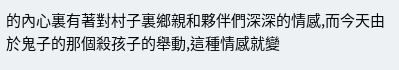的內心裏有著對村子裏鄉親和夥伴們深深的情感,而今天由於鬼子的那個殺孩子的舉動,這種情感就變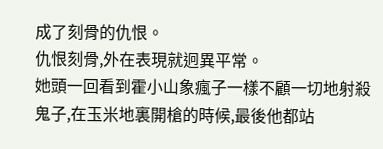成了刻骨的仇恨。
仇恨刻骨,外在表現就迥異平常。
她頭一回看到霍小山象瘋子一樣不顧一切地射殺鬼子,在玉米地裏開槍的時候,最後他都站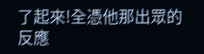了起來!全憑他那出眾的反應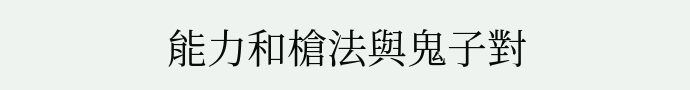能力和槍法與鬼子對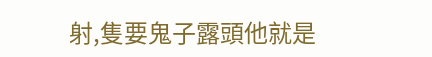射,隻要鬼子露頭他就是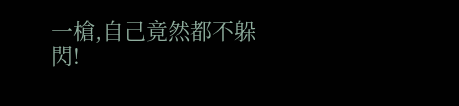一槍,自己竟然都不躲閃!